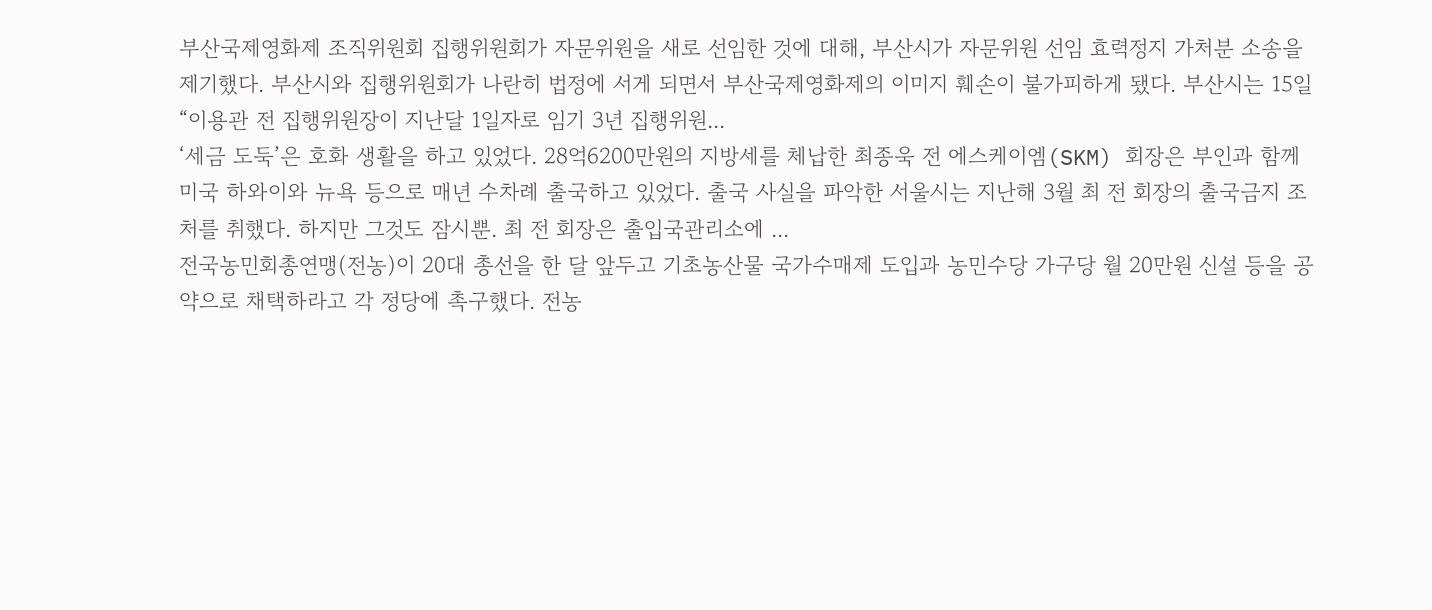부산국제영화제 조직위원회 집행위원회가 자문위원을 새로 선임한 것에 대해, 부산시가 자문위원 선임 효력정지 가처분 소송을 제기했다. 부산시와 집행위원회가 나란히 법정에 서게 되면서 부산국제영화제의 이미지 훼손이 불가피하게 됐다. 부산시는 15일 “이용관 전 집행위원장이 지난달 1일자로 임기 3년 집행위원...
‘세금 도둑’은 호화 생활을 하고 있었다. 28억6200만원의 지방세를 체납한 최종욱 전 에스케이엠(SKM) 회장은 부인과 함께 미국 하와이와 뉴욕 등으로 매년 수차례 출국하고 있었다. 출국 사실을 파악한 서울시는 지난해 3월 최 전 회장의 출국금지 조처를 취했다. 하지만 그것도 잠시뿐. 최 전 회장은 출입국관리소에 ...
전국농민회총연맹(전농)이 20대 총선을 한 달 앞두고 기초농산물 국가수매제 도입과 농민수당 가구당 월 20만원 신설 등을 공약으로 채택하라고 각 정당에 촉구했다. 전농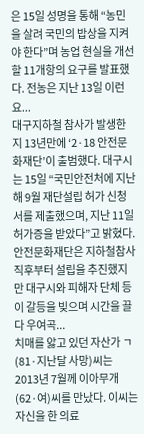은 15일 성명을 통해 “농민을 살려 국민의 밥상을 지켜야 한다”며 농업 현실을 개선할 11개항의 요구를 발표했다. 전농은 지난 13일 이런 요...
대구지하철 참사가 발생한지 13년만에 ‘2·18 안전문화재단’이 출범했다. 대구시는 15일 “국민안전처에 지난해 9월 재단설립 허가 신청서를 제출했으며, 지난 11일 허가증을 받았다”고 밝혔다. 안전문화재단은 지하철참사 직후부터 설립을 추진했지만 대구시와 피해자 단체 등이 갈등을 빚으며 시간을 끌다 우여곡...
치매를 앓고 있던 자산가 ㄱ(81·지난달 사망)씨는 2013년 7월께 이아무개(62·여)씨를 만났다. 이씨는 자신을 한 의료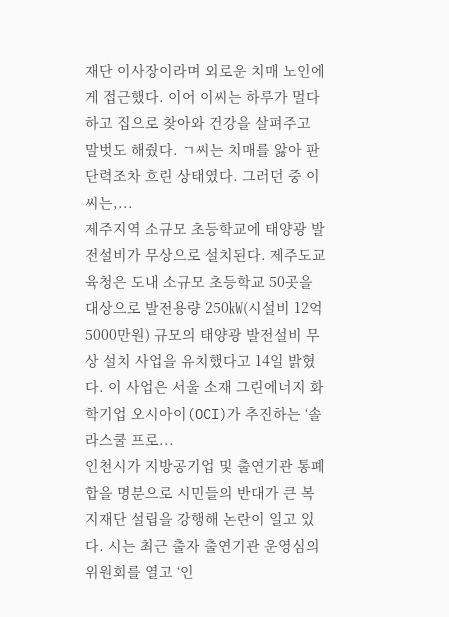재단 이사장이라며 외로운 치매 노인에게 접근했다. 이어 이씨는 하루가 멀다 하고 집으로 찾아와 건강을 살펴주고 말벗도 해줬다. ㄱ씨는 치매를 앓아 판단력조차 흐린 상태였다. 그러던 중 이씨는,...
제주지역 소규모 초등학교에 태양광 발전설비가 무상으로 설치된다. 제주도교육청은 도내 소규모 초등학교 50곳을 대상으로 발전용량 250㎾(시설비 12억5000만원) 규모의 태양광 발전설비 무상 설치 사업을 유치했다고 14일 밝혔다. 이 사업은 서울 소재 그린에너지 화학기업 오시아이(OCI)가 추진하는 ‘솔라스쿨 프로...
인천시가 지방공기업 및 출연기관 통폐합을 명분으로 시민들의 반대가 큰 복지재단 설립을 강행해 논란이 일고 있다. 시는 최근 출자 출연기관 운영심의위원회를 열고 ‘인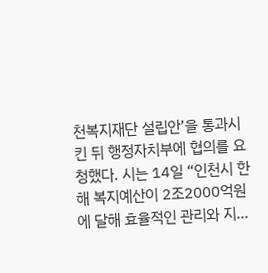천복지재단 설립안’을 통과시킨 뒤 행정자치부에 협의를 요청했다. 시는 14일 “인천시 한해 복지예산이 2조2000억원에 달해 효율적인 관리와 지...